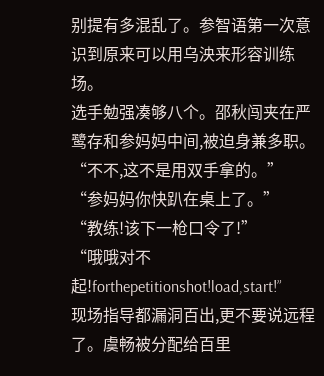别提有多混乱了。参智语第一次意识到原来可以用乌泱来形容训练场。
选手勉强凑够八个。邵秋闯夹在严鹭存和参妈妈中间,被迫身兼多职。
“不不,这不是用双手拿的。”
“参妈妈你快趴在桌上了。”
“教练!该下一枪口令了!”
“哦哦对不起!forthepetitionshot!load,start!”
现场指导都漏洞百出,更不要说远程了。虞畅被分配给百里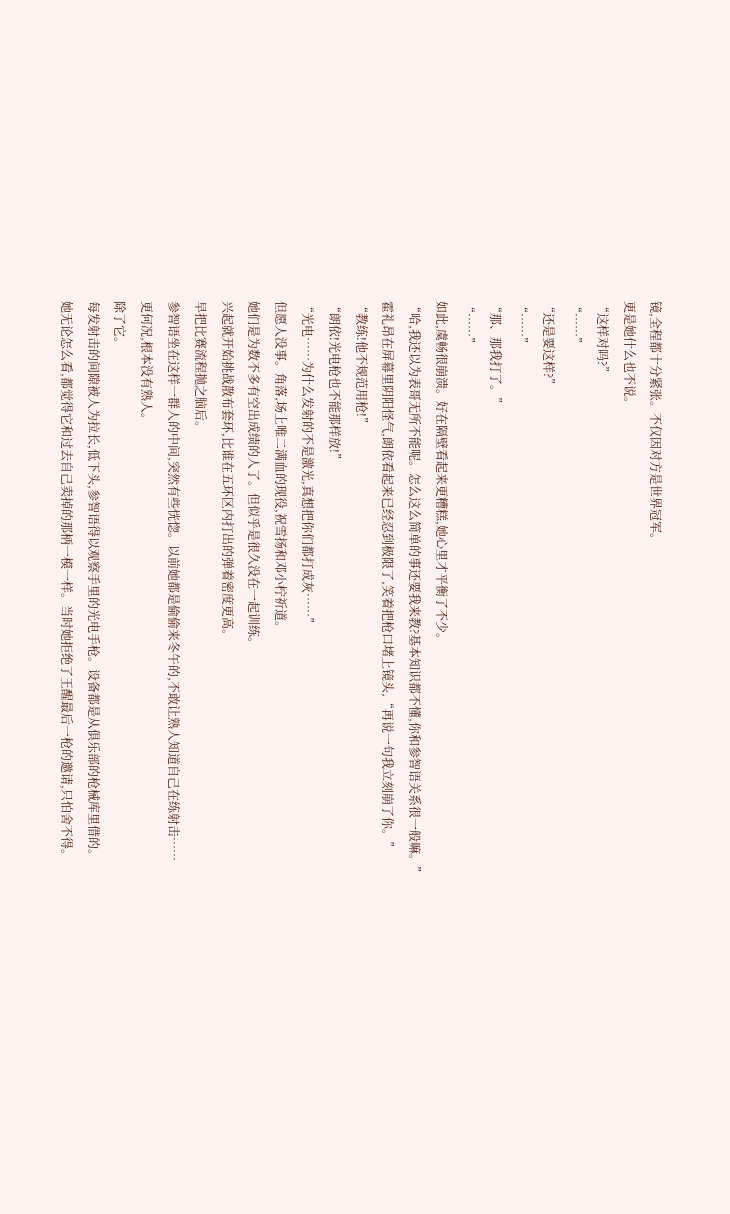镜,全程都十分紧张。不仅因对方是世界冠军。
更是她什么也不说。
“这样对吗?”
“……”
“还是要这样?”
“……”
“那、那我打了。”
“……”
如此,虞畅很崩溃。好在隔壁看起来更糟糕,她心里才平衡了不少。
“哈,我还以为表哥无所不能呢。怎么这么简单的事还要我来教?基本知识都不懂,你和参智语关系很一般嘛。”
霍礼昂在屏幕里阴阳怪气,朗依看起来已经忍到极限了,笑着把枪口堵上镜头,“再说一句我立刻崩了你。”
“教练!他不规范用枪!”
“朗依!光电枪也不能那样放!”
“光电……为什么发射的不是激光,真想把你们都打成灰……”
但愿人没事。角落,场上唯二满血的现役,祝雪扬和邓小柠祈道。
她们是为数不多有空出成绩的人了。但似乎是很久没在一起训练。
兴起就开始挑战散布套环,比谁在五环区内打出的弹着密度更高。
早把比赛流程抛之脑后。
参智语坐在这样一群人的中间,突然有些恍惚。以前她都是偷偷来冬午的,不敢让熟人知道自己在练射击……
更何况,根本没有熟人。
除了它。
每发射击的间隙被人为拉长,低下头,参智语得以观察手里的光电手枪。设备都是从俱乐部的枪械库里借的。
她无论怎么看,都觉得它和过去自己卖掉的那柄一模一样。当时她拒绝了王醒最后一枪的邀请,只怕舍不得。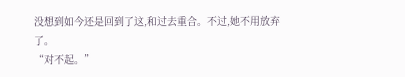没想到如今还是回到了这,和过去重合。不过,她不用放弃了。
“对不起。”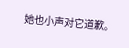她也小声对它道歉。